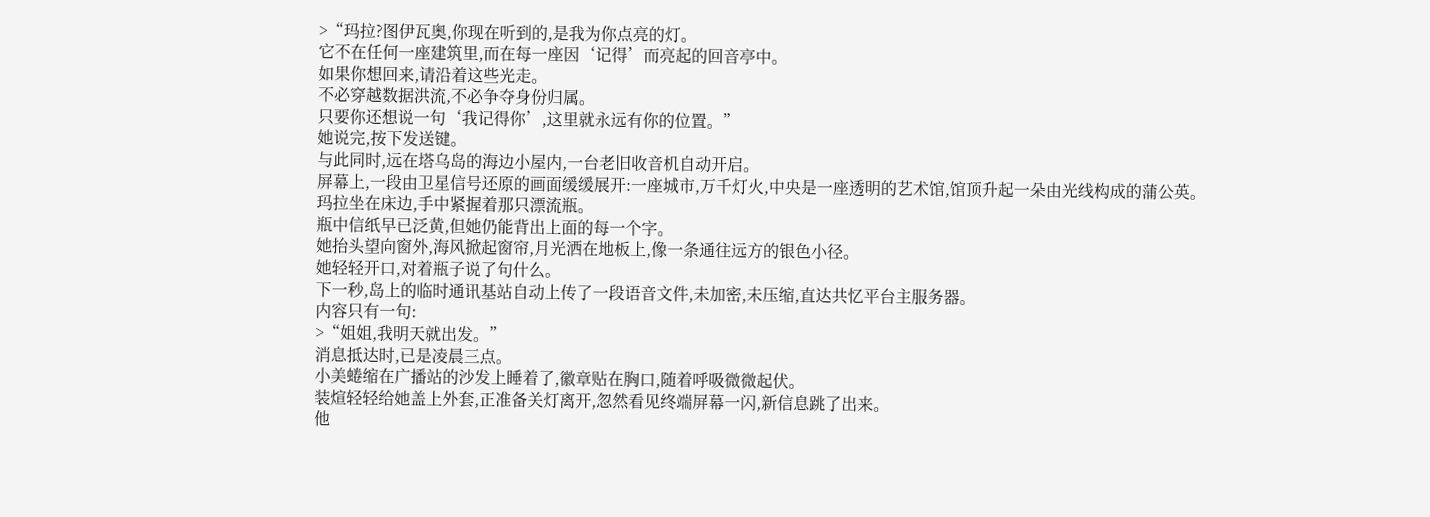>“玛拉?图伊瓦奥,你现在听到的,是我为你点亮的灯。
它不在任何一座建筑里,而在每一座因‘记得’而亮起的回音亭中。
如果你想回来,请沿着这些光走。
不必穿越数据洪流,不必争夺身份归属。
只要你还想说一句‘我记得你’,这里就永远有你的位置。”
她说完,按下发送键。
与此同时,远在塔乌岛的海边小屋内,一台老旧收音机自动开启。
屏幕上,一段由卫星信号还原的画面缓缓展开:一座城市,万千灯火,中央是一座透明的艺术馆,馆顶升起一朵由光线构成的蒲公英。
玛拉坐在床边,手中紧握着那只漂流瓶。
瓶中信纸早已泛黄,但她仍能背出上面的每一个字。
她抬头望向窗外,海风掀起窗帘,月光洒在地板上,像一条通往远方的银色小径。
她轻轻开口,对着瓶子说了句什么。
下一秒,岛上的临时通讯基站自动上传了一段语音文件,未加密,未压缩,直达共忆平台主服务器。
内容只有一句:
>“姐姐,我明天就出发。”
消息抵达时,已是凌晨三点。
小美蜷缩在广播站的沙发上睡着了,徽章贴在胸口,随着呼吸微微起伏。
装煊轻轻给她盖上外套,正准备关灯离开,忽然看见终端屏幕一闪,新信息跳了出来。
他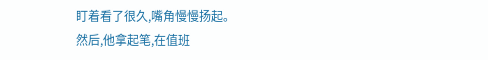盯着看了很久,嘴角慢慢扬起。
然后,他拿起笔,在值班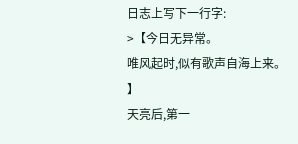日志上写下一行字:
>【今日无异常。
唯风起时,似有歌声自海上来。
】
天亮后,第一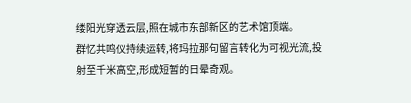缕阳光穿透云层,照在城市东部新区的艺术馆顶端。
群忆共鸣仪持续运转,将玛拉那句留言转化为可视光流,投射至千米高空,形成短暂的日晕奇观。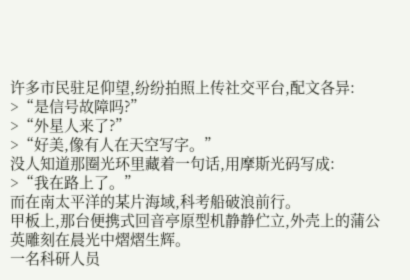许多市民驻足仰望,纷纷拍照上传社交平台,配文各异:
>“是信号故障吗?”
>“外星人来了?”
>“好美,像有人在天空写字。”
没人知道那圈光环里藏着一句话,用摩斯光码写成:
>“我在路上了。”
而在南太平洋的某片海域,科考船破浪前行。
甲板上,那台便携式回音亭原型机静静伫立,外壳上的蒲公英雕刻在晨光中熠熠生辉。
一名科研人员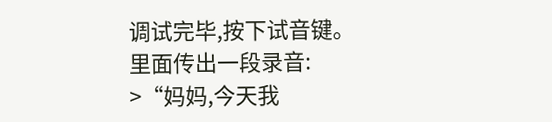调试完毕,按下试音键。
里面传出一段录音:
>“妈妈,今天我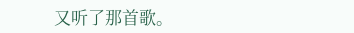又听了那首歌。